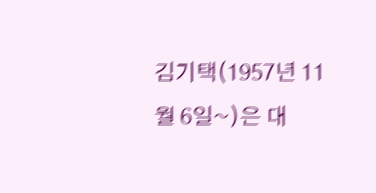김기택(1957년 11월 6일~)은 대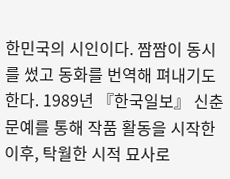한민국의 시인이다. 짬짬이 동시를 썼고 동화를 번역해 펴내기도 한다. 1989년 『한국일보』 신춘문예를 통해 작품 활동을 시작한 이후, 탁월한 시적 묘사로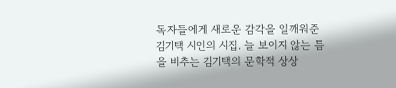독자들에게 새로운 감각을 일깨워준 김기택 시인의 시집. 늘 보이지 않는 틈을 비추는 김기택의 문학적 상상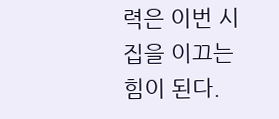력은 이번 시집을 이끄는 힘이 된다.